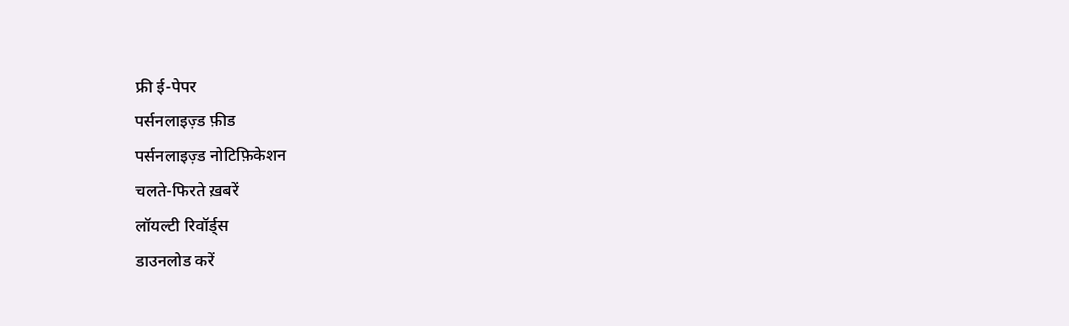फ्री ई-पेपर
पर्सनलाइज़्ड फ़ीड
पर्सनलाइज़्ड नोटिफ़िकेशन
चलते-फिरते ख़बरें
लॉयल्टी रिवॉर्ड्स
डाउनलोड करें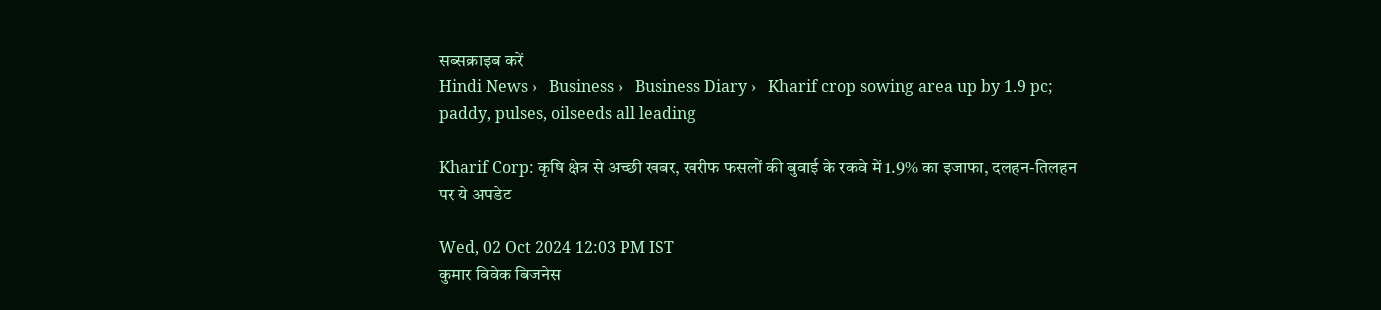सब्सक्राइब करें
Hindi News ›   Business ›   Business Diary ›   Kharif crop sowing area up by 1.9 pc; paddy, pulses, oilseeds all leading

Kharif Corp: कृषि क्षेत्र से अच्छी खबर, खरीफ फसलों की बुवाई के रकवे में 1.9% का इजाफा, दलहन-तिलहन पर ये अपडेट

Wed, 02 Oct 2024 12:03 PM IST
कुमार विवेक बिजनेस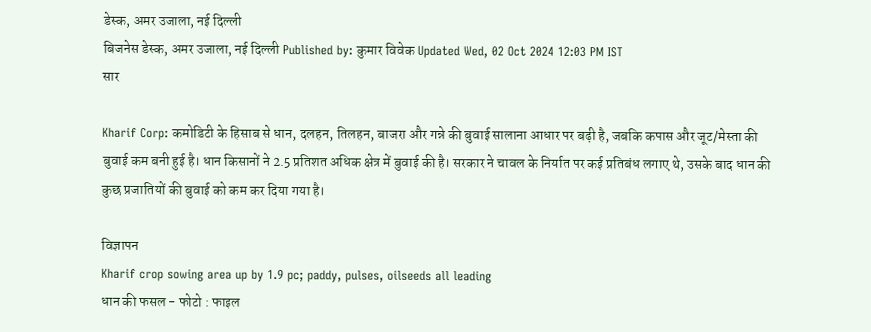डेस्क, अमर उजाला, नई दिल्ली
बिजनेस डेस्क, अमर उजाला, नई दिल्ली Published by: कुमार विवेक Updated Wed, 02 Oct 2024 12:03 PM IST
सार

Kharif Corp: कमोडिटी के हिसाब से धान, दलहन, तिलहन, बाजरा और गन्ने की बुवाई सालाना आधार पर बढ़ी है, जबकि कपास और जूट/मेस्ता की बुवाई कम बनी हुई है। धान किसानों ने 2.5 प्रतिशत अधिक क्षेत्र में बुवाई की है। सरकार ने चावल के निर्यात पर कई प्रतिबंध लगाए थे, उसके बाद धान की कुछ प्रजातियों की बुवाई को कम कर दिया गया है।

विज्ञापन
Kharif crop sowing area up by 1.9 pc; paddy, pulses, oilseeds all leading
धान की फसल - फोटो : फाइल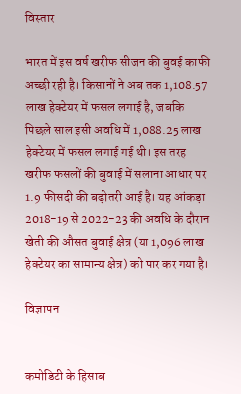विस्तार

भारत में इस वर्ष खरीफ सीजन की बुवई काफी अच्छी रही है। किसानों ने अब तक 1,108.57 लाख हेक्टेयर में फसल लगाई है, जबकि पिछले साल इसी अवधि में 1,088.25 लाख हेक्टेयर में फसल लगाई गई थी। इस तरह खरीफ फसलों की बुवाई में सलाना आधार पर 1.9 फीसदी की बढ़ोतरी आई है। यह आंकड़ा 2018-19 से 2022-23 की अवधि के दौरान खेती की औसत बुवाई क्षेत्र (या 1,096 लाख हेक्टेयर का सामान्य क्षेत्र) को पार कर गया है।

विज्ञापन


कमोडिटी के हिसाब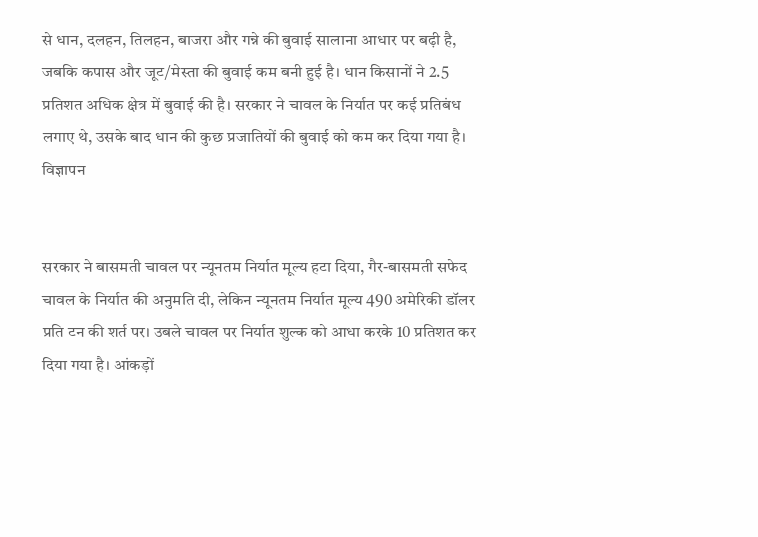से धान, दलहन, तिलहन, बाजरा और गन्ने की बुवाई सालाना आधार पर बढ़ी है, जबकि कपास और जूट/मेस्ता की बुवाई कम बनी हुई है। धान किसानों ने 2.5 प्रतिशत अधिक क्षेत्र में बुवाई की है। सरकार ने चावल के निर्यात पर कई प्रतिबंध लगाए थे, उसके बाद धान की कुछ प्रजातियों की बुवाई को कम कर दिया गया है।
विज्ञापन


सरकार ने बासमती चावल पर न्यूनतम निर्यात मूल्य हटा दिया, गैर-बासमती सफेद चावल के निर्यात की अनुमति दी, लेकिन न्यूनतम निर्यात मूल्य 490 अमेरिकी डॉलर प्रति टन की शर्त पर। उबले चावल पर निर्यात शुल्क को आधा करके 10 प्रतिशत कर दिया गया है। आंकड़ों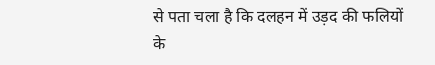से पता चला है कि दलहन में उड़द की फलियों के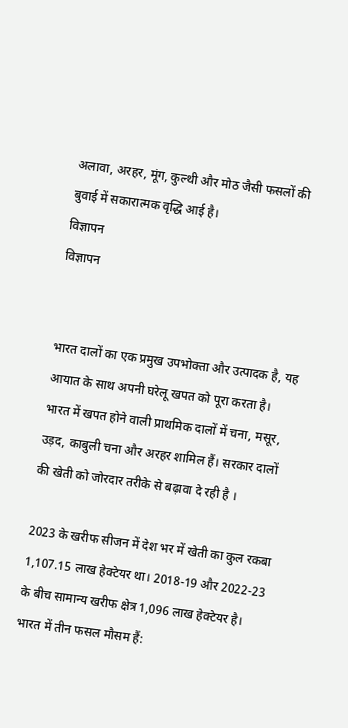अलावा, अरहर, मूंग, कुल्थी और मोठ जैसी फसलों की बुवाई में सकारात्मक वृद्धि आई है।
विज्ञापन
विज्ञापन


भारत दालों का एक प्रमुख उपभोक्ता और उत्पादक है, यह आयात के साथ अपनी घरेलू खपत को पूरा करता है। भारत में खपत होने वाली प्राथमिक दालों में चना, मसूर, उड़द, काबुली चना और अरहर शामिल हैं। सरकार दालों की खेती को जोरदार तरीके से बढ़ावा दे रही है ।

2023 के खरीफ सीजन में देश भर में खेती का कुल रकबा 1,107.15 लाख हेक्टेयर था। 2018-19 और 2022-23 के बीच सामान्य खरीफ क्षेत्र 1,096 लाख हेक्टेयर है। भारत में तीन फसल मौसम हैं: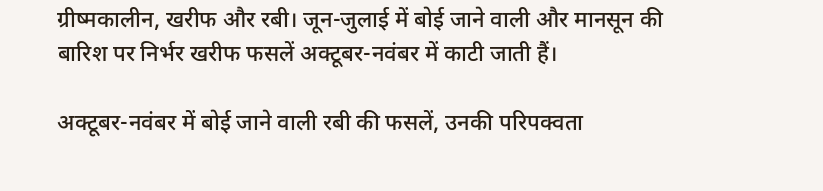ग्रीष्मकालीन, खरीफ और रबी। जून-जुलाई में बोई जाने वाली और मानसून की बारिश पर निर्भर खरीफ फसलें अक्टूबर-नवंबर में काटी जाती हैं।

अक्टूबर-नवंबर में बोई जाने वाली रबी की फसलें, उनकी परिपक्वता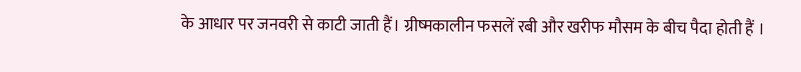के आधार पर जनवरी से काटी जाती हैं। ग्रीष्मकालीन फसलें रबी और खरीफ मौसम के बीच पैदा होती हैं ।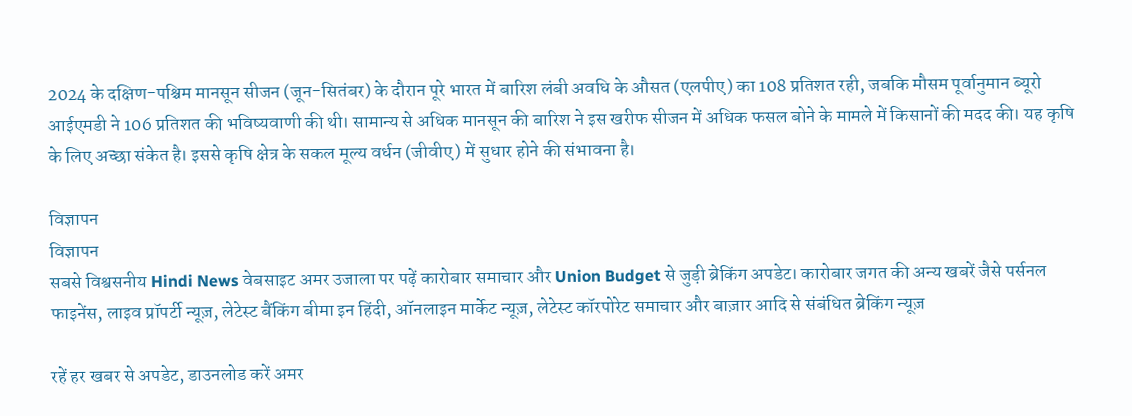2024 के दक्षिण-पश्चिम मानसून सीजन (जून-सितंबर) के दौरान पूरे भारत में बारिश लंबी अवधि के औसत (एलपीए) का 108 प्रतिशत रही, जबकि मौसम पूर्वानुमान ब्यूरो आईएमडी ने 106 प्रतिशत की भविष्यवाणी की थी। सामान्य से अधिक मानसून की बारिश ने इस खरीफ सीजन में अधिक फसल बोने के मामले में किसानों की मदद की। यह कृषि के लिए अच्छा संकेत है। इससे कृषि क्षेत्र के सकल मूल्य वर्धन (जीवीए) में सुधार होने की संभावना है।

विज्ञापन
विज्ञापन
सबसे विश्वसनीय Hindi News वेबसाइट अमर उजाला पर पढ़ें कारोबार समाचार और Union Budget से जुड़ी ब्रेकिंग अपडेट। कारोबार जगत की अन्य खबरें जैसे पर्सनल फाइनेंस, लाइव प्रॉपर्टी न्यूज़, लेटेस्ट बैंकिंग बीमा इन हिंदी, ऑनलाइन मार्केट न्यूज़, लेटेस्ट कॉरपोरेट समाचार और बाज़ार आदि से संबंधित ब्रेकिंग न्यूज़

रहें हर खबर से अपडेट, डाउनलोड करें अमर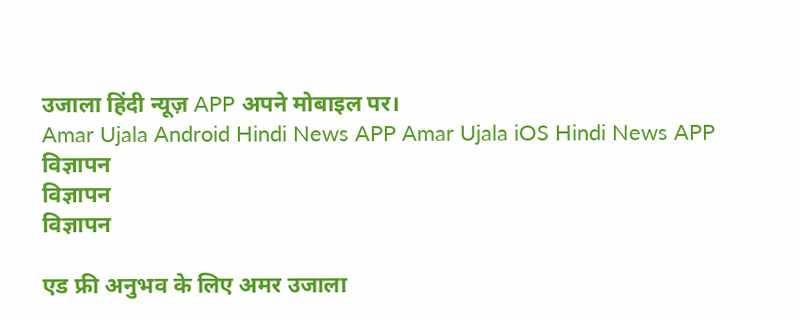उजाला हिंदी न्यूज़ APP अपने मोबाइल पर।
Amar Ujala Android Hindi News APP Amar Ujala iOS Hindi News APP
विज्ञापन
विज्ञापन
विज्ञापन

एड फ्री अनुभव के लिए अमर उजाला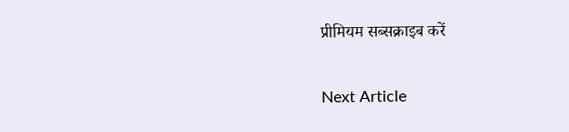प्रीमियम सब्सक्राइब करें

Next Article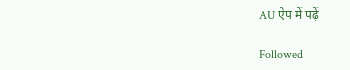AU ऐप में पढ़ें

Followed